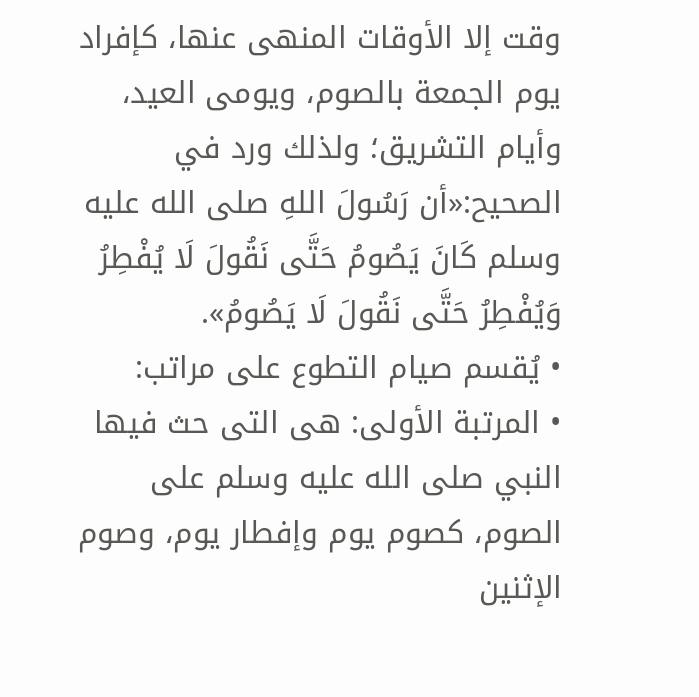وقت إلا الأوقات المنهى عنها، كإفراد يوم الجمعة بالصوم، ويومى العيد، وأيام التشريق؛ ولذلك ورد في الصحيح:«أن رَسُولَ اللهِ صلى الله عليه وسلم كَانَ يَصُومُ حَتَّى نَقُولَ لَا يُفْطِرُ وَيُفْطِرُ حَتَّى نَقُولَ لَا يَصُومُ».
• يُقسم صيام التطوع على مراتب:
• المرتبة الأولى: هى التى حث فيها النبي صلى الله عليه وسلم على الصوم، كصوم يوم وإفطار يوم، وصوم الإثنين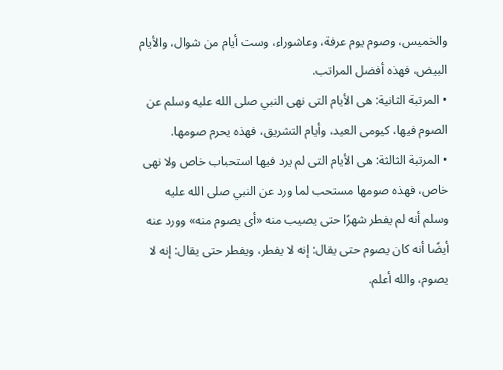والخميس، وصوم يوم عرفة، وعاشوراء، وست أيام من شوال، والأيام البيض، فهذه أفضل المراتب.
• المرتبة الثانية: هى الأيام التى نهى النبي صلى الله عليه وسلم عن الصوم فيها، كيومى العيد، وأيام التشريق، فهذه يحرم صومها.
• المرتبة الثالثة: هى الأيام التى لم يرد فيها استحباب خاص ولا نهى خاص، فهذه صومها مستحب لما ورد عن النبي صلى الله عليه وسلم أنه لم يفطر شهرًا حتى يصيب منه «أى يصوم منه» وورد عنه أيضًا أنه كان يصوم حتى يقال: إنه لا يفطر، ويفطر حتى يقال: إنه لا يصوم، والله أعلم.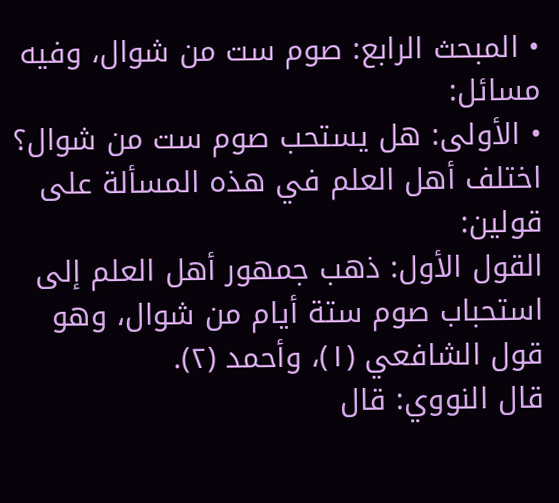• المبحث الرابع: صوم ست من شوال، وفيه مسائل:
• الأولى: هل يستحب صوم ست من شوال؟
اختلف أهل العلم في هذه المسألة على قولين:
القول الأول: ذهب جمهور أهل العلم إلى استحباب صوم ستة أيام من شوال، وهو قول الشافعي (١)، وأحمد (٢).
قال النووي: قال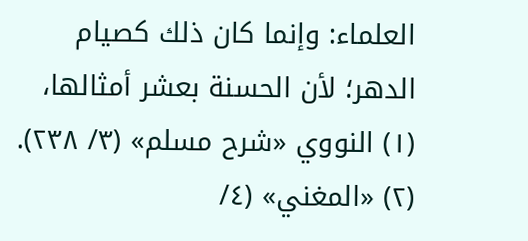العلماء: وإنما كان ذلك كصيام الدهر؛ لأن الحسنة بعشر أمثالها،
(١) النووي «شرح مسلم» (٣/ ٢٣٨). (٢) «المغني» (٤/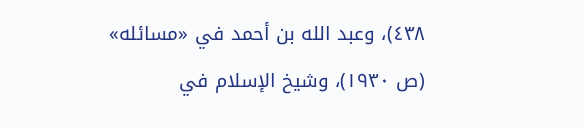٤٣٨)، وعبد الله بن أحمد في «مسائله» (ص ١٩٣٠)، وشيخ الإسلام في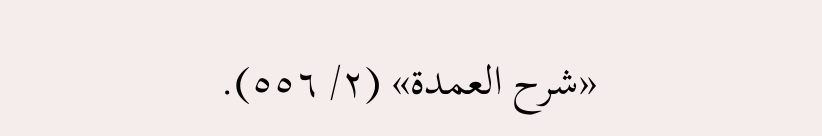«شرح العمدة» (٢/ ٥٥٦).